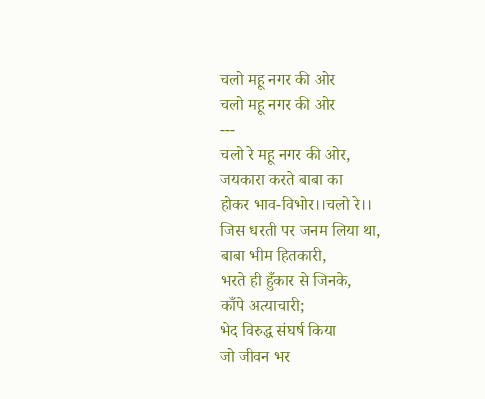चलो महू नगर की ओर
चलो महू नगर की ओर
---
चलो रे महू नगर की ओर,
जयकारा करते बाबा का
होकर भाव-विभोर।।चलो रे।।
जिस धरती पर जनम लिया था,
बाबा भीम हितकारी,
भरते ही हुँकार से जिनके,
काँपे अत्याचारी;
भेद विरुद्ध संघर्ष किया
जो जीवन भर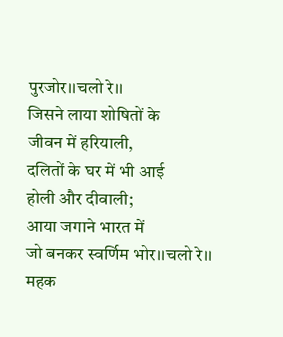पुरजोर।।चलो रे।।
जिसने लाया शोषितों के
जीवन में हरियाली,
दलितों के घर में भी आई
होली और दीवाली;
आया जगाने भारत में
जो बनकर स्वर्णिम भोर।।चलो रे।।
महक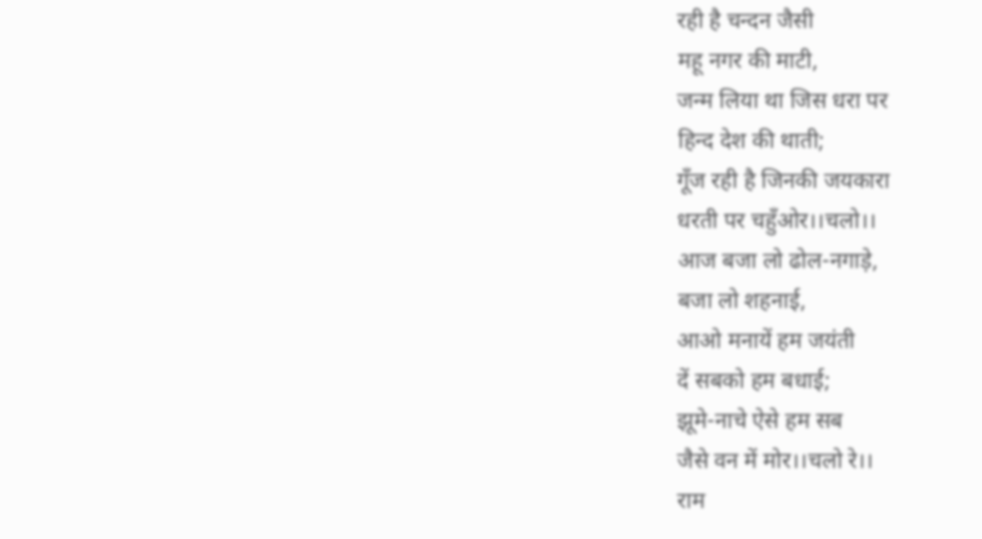रही है चन्दन जैसी
महू नगर की माटी,
जन्म लिया था जिस धरा पर
हिन्द देश की थाती;
गूँज रही है जिनकी जयकारा
धरती पर चहुँओर।।चलो।।
आज बजा लो ढोल-नगाड़े,
बजा लो शहनाई,
आओ मनायें हम जयंती
दें सबको हम बधाई;
झूमे-नाचे ऐसे हम सब
जैसे वन में मोर।।चलो रे।।
राम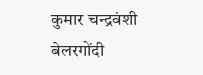कुमार चन्द्रवंशी
बेलरगोंदी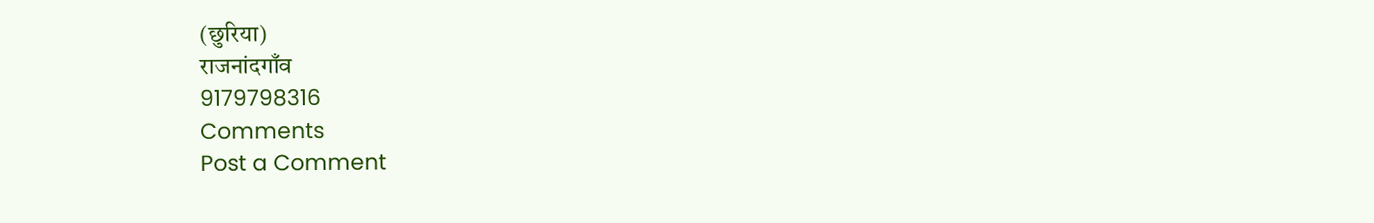(छुरिया)
राजनांदगाँव
9179798316
Comments
Post a Comment